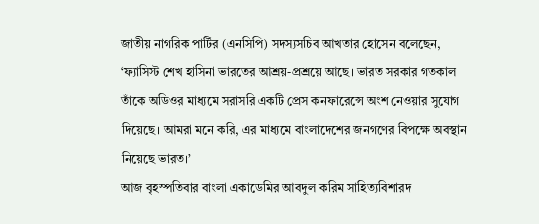জাতীয় নাগরিক পার্টির (এনসিপি) সদস্যসচিব আখতার হোসেন বলেছেন, ‘ফ্যাসিস্ট শেখ হাসিনা ভারতের আশ্রয়-প্রশ্রয়ে আছে। ভারত সরকার গতকাল তাঁকে অডিওর মাধ্যমে সরাসরি একটি প্রেস কনফারেন্সে অংশ নেওয়ার সুযোগ দিয়েছে। আমরা মনে করি, এর মাধ্যমে বাংলাদেশের জনগণের বিপক্ষে অবস্থান নিয়েছে ভারত।’
আজ বৃহস্পতিবার বাংলা একাডেমির আবদুল করিম সাহিত্যবিশারদ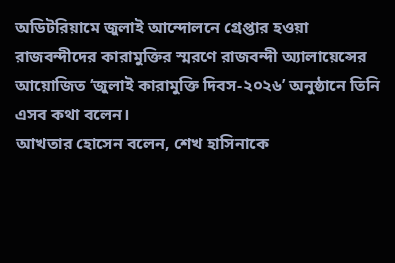অডিটরিয়ামে জুলাই আন্দোলনে গ্রেপ্তার হওয়া রাজবন্দীদের কারামুক্তির স্মরণে রাজবন্দী অ্যালায়েন্সের আয়োজিত ‘জুলাই কারামুক্তি দিবস-২০২৬’ অনুষ্ঠানে তিনি এসব কথা বলেন।
আখতার হোসেন বলেন, শেখ হাসিনাকে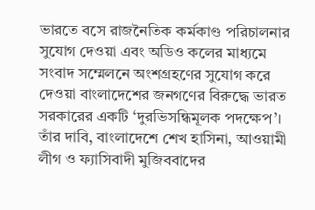ভারতে বসে রাজনৈতিক কর্মকাণ্ড পরিচালনার সুযোগ দেওয়া এবং অডিও কলের মাধ্যমে সংবাদ সম্মেলনে অংশগ্রহণের সুযোগ করে দেওয়া বাংলাদেশের জনগণের বিরুদ্ধে ভারত সরকারের একটি ‘দুরভিসন্ধিমূলক পদক্ষেপ’। তাঁর দাবি, বাংলাদেশে শেখ হাসিনা, আওয়ামী লীগ ও ফ্যাসিবাদী মুজিববাদের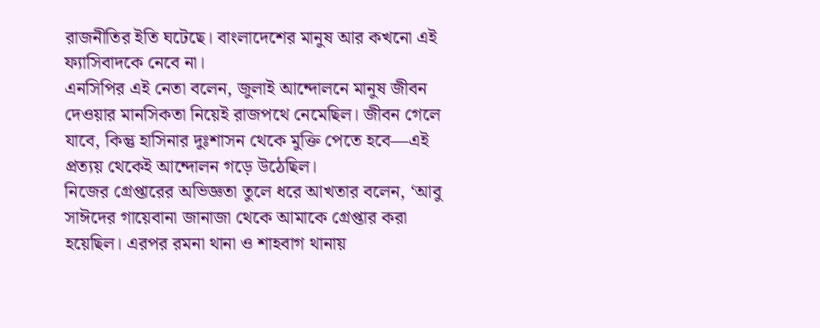রাজনীতির ইতি ঘটেছে। বাংলাদেশের মানুষ আর কখনো এই ফ্যাসিবাদকে নেবে না।
এনসিপির এই নেতা বলেন, জুলাই আন্দোলনে মানুষ জীবন দেওয়ার মানসিকতা নিয়েই রাজপথে নেমেছিল। জীবন গেলে যাবে, কিন্তু হাসিনার দুঃশাসন থেকে মুক্তি পেতে হবে—এই প্রত্যয় থেকেই আন্দোলন গড়ে উঠেছিল।
নিজের গ্রেপ্তারের অভিজ্ঞতা তুলে ধরে আখতার বলেন, ‘আবু সাঈদের গায়েবানা জানাজা থেকে আমাকে গ্রেপ্তার করা হয়েছিল। এরপর রমনা থানা ও শাহবাগ থানায়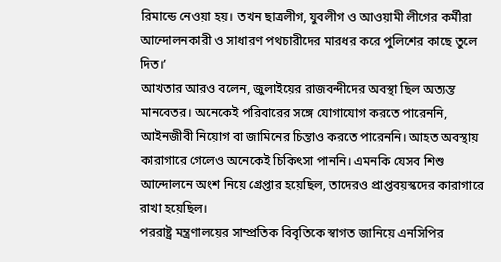রিমান্ডে নেওয়া হয়। তখন ছাত্রলীগ, যুবলীগ ও আওয়ামী লীগের কর্মীরা আন্দোলনকারী ও সাধারণ পথচারীদের মারধর করে পুলিশের কাছে তুলে দিত।’
আখতার আরও বলেন, জুলাইয়ের রাজবন্দীদের অবস্থা ছিল অত্যন্ত মানবেতর। অনেকেই পরিবারের সঙ্গে যোগাযোগ করতে পারেননি, আইনজীবী নিয়োগ বা জামিনের চিন্তাও করতে পারেননি। আহত অবস্থায় কারাগারে গেলেও অনেকেই চিকিৎসা পাননি। এমনকি যেসব শিশু আন্দোলনে অংশ নিয়ে গ্রেপ্তার হয়েছিল, তাদেরও প্রাপ্তবয়স্কদের কারাগারে রাখা হয়েছিল।
পররাষ্ট্র মন্ত্রণালয়ের সাম্প্রতিক বিবৃতিকে স্বাগত জানিয়ে এনসিপির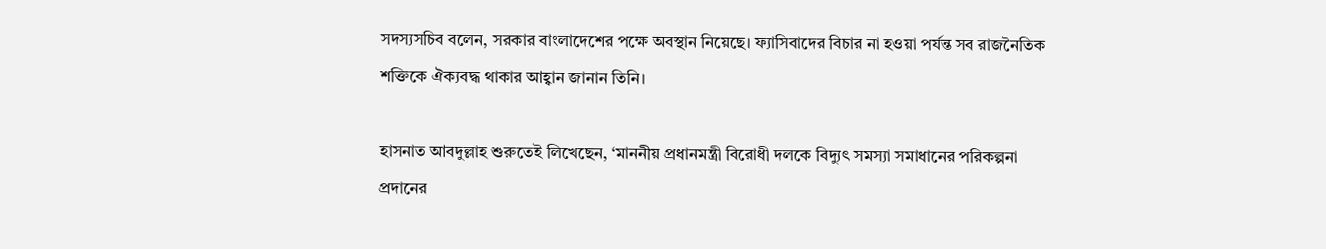সদস্যসচিব বলেন, সরকার বাংলাদেশের পক্ষে অবস্থান নিয়েছে। ফ্যাসিবাদের বিচার না হওয়া পর্যন্ত সব রাজনৈতিক শক্তিকে ঐক্যবদ্ধ থাকার আহ্বান জানান তিনি।

হাসনাত আবদুল্লাহ শুরুতেই লিখেছেন, ‘মাননীয় প্রধানমন্ত্রী বিরোধী দলকে বিদ্যুৎ সমস্যা সমাধানের পরিকল্পনা প্রদানের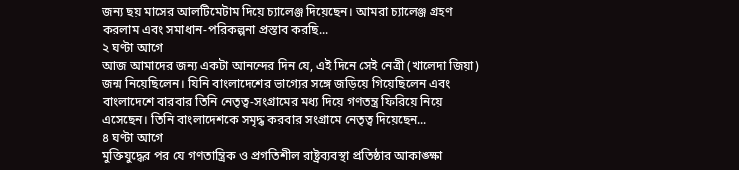জন্য ছয় মাসের আলটিমেটাম দিয়ে চ্যালেঞ্জ দিয়েছেন। আমরা চ্যালেঞ্জ গ্রহণ করলাম এবং সমাধান-পরিকল্পনা প্রস্তাব করছি...
২ ঘণ্টা আগে
আজ আমাদের জন্য একটা আনন্দের দিন যে, এই দিনে সেই নেত্রী (খালেদা জিয়া) জন্ম নিয়েছিলেন। যিনি বাংলাদেশের ভাগ্যের সঙ্গে জড়িয়ে গিয়েছিলেন এবং বাংলাদেশে বারবার তিনি নেতৃত্ব-সংগ্রামের মধ্য দিয়ে গণতন্ত্র ফিরিয়ে নিয়ে এসেছেন। তিনি বাংলাদেশকে সমৃদ্ধ করবার সংগ্রামে নেতৃত্ব দিয়েছেন...
৪ ঘণ্টা আগে
মুক্তিযুদ্ধের পর যে গণতান্ত্রিক ও প্রগতিশীল রাষ্ট্রব্যবস্থা প্রতিষ্ঠার আকাঙ্ক্ষা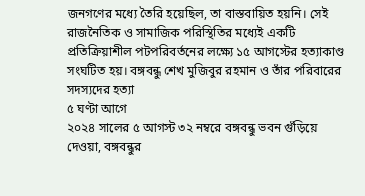জনগণের মধ্যে তৈরি হয়েছিল, তা বাস্তবায়িত হয়নি। সেই রাজনৈতিক ও সামাজিক পরিস্থিতির মধ্যেই একটি প্রতিক্রিয়াশীল পটপরিবর্তনের লক্ষ্যে ১৫ আগস্টের হত্যাকাণ্ড সংঘটিত হয়। বঙ্গবন্ধু শেখ মুজিবুর রহমান ও তাঁর পরিবারের সদস্যদের হত্যা
৫ ঘণ্টা আগে
২০২৪ সালের ৫ আগস্ট ৩২ নম্বরে বঙ্গবন্ধু ভবন গুঁড়িয়ে দেওয়া, বঙ্গবন্ধুর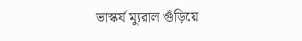ভাস্কর্য ম্যুরাল গুঁড়িয়ে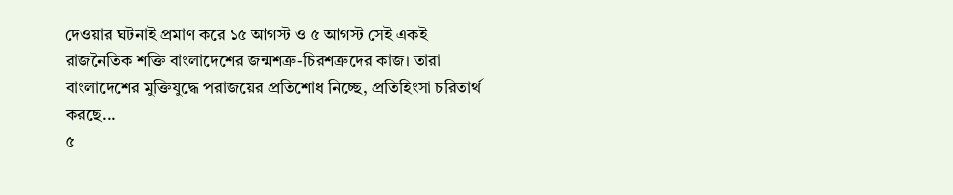দেওয়ার ঘটনাই প্রমাণ করে ১৫ আগস্ট ও ৫ আগস্ট সেই একই রাজনৈতিক শক্তি বাংলাদেশের জন্মশত্রু-চিরশত্রুদের কাজ। তারা বাংলাদেশের মুক্তিযুদ্ধে পরাজয়ের প্রতিশোধ নিচ্ছে, প্রতিহিংসা চরিতার্থ করছে...
৫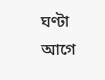ঘণ্টা আগে